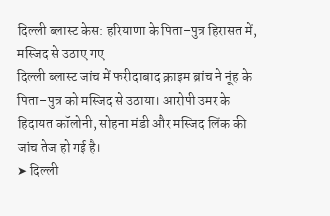दिल्ली ब्लास्ट केस: हरियाणा के पिता–पुत्र हिरासत में, मस्जिद से उठाए गए
दिल्ली ब्लास्ट जांच में फरीदाबाद क्राइम ब्रांच ने नूंह के पिता–पुत्र को मस्जिद से उठाया। आरोपी उमर के हिदायत कॉलोनी, सोहना मंडी और मस्जिद लिंक की जांच तेज हो गई है।
➤ दिल्ली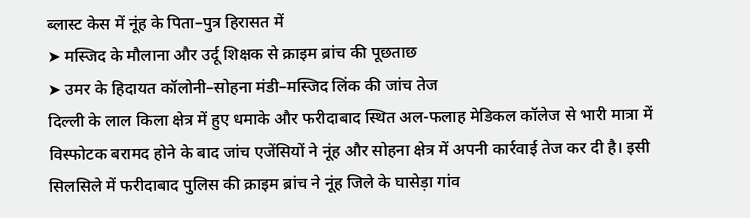ब्लास्ट केस में नूंह के पिता–पुत्र हिरासत में
➤ मस्जिद के मौलाना और उर्दू शिक्षक से क्राइम ब्रांच की पूछताछ
➤ उमर के हिदायत कॉलोनी–सोहना मंडी–मस्जिद लिंक की जांच तेज
दिल्ली के लाल किला क्षेत्र में हुए धमाके और फरीदाबाद स्थित अल-फलाह मेडिकल कॉलेज से भारी मात्रा में विस्फोटक बरामद होने के बाद जांच एजेंसियों ने नूंह और सोहना क्षेत्र में अपनी कार्रवाई तेज कर दी है। इसी सिलसिले में फरीदाबाद पुलिस की क्राइम ब्रांच ने नूंह जिले के घासेड़ा गांव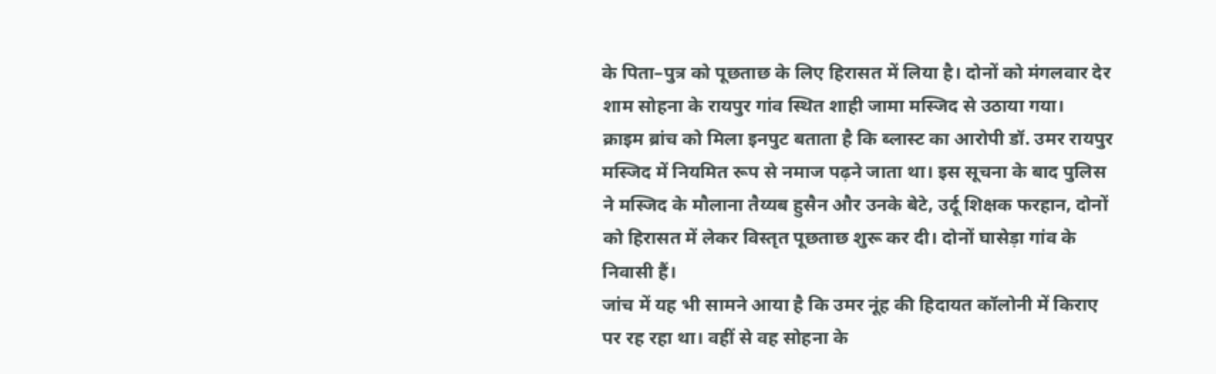के पिता–पुत्र को पूछताछ के लिए हिरासत में लिया है। दोनों को मंगलवार देर शाम सोहना के रायपुर गांव स्थित शाही जामा मस्जिद से उठाया गया।
क्राइम ब्रांच को मिला इनपुट बताता है कि ब्लास्ट का आरोपी डॉ. उमर रायपुर मस्जिद में नियमित रूप से नमाज पढ़ने जाता था। इस सूचना के बाद पुलिस ने मस्जिद के मौलाना तैय्यब हुसैन और उनके बेटे, उर्दू शिक्षक फरहान, दोनों को हिरासत में लेकर विस्तृत पूछताछ शुरू कर दी। दोनों घासेड़ा गांव के निवासी हैं।
जांच में यह भी सामने आया है कि उमर नूंह की हिदायत कॉलोनी में किराए पर रह रहा था। वहीं से वह सोहना के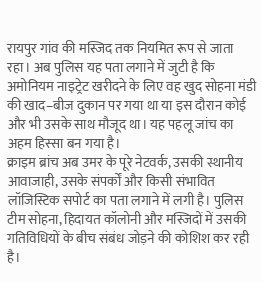रायपुर गांव की मस्जिद तक नियमित रूप से जाता रहा। अब पुलिस यह पता लगाने में जुटी है कि अमोनियम नाइट्रेट खरीदने के लिए वह खुद सोहना मंडी की खाद–बीज दुकान पर गया था या इस दौरान कोई और भी उसके साथ मौजूद था। यह पहलू जांच का अहम हिस्सा बन गया है।
क्राइम ब्रांच अब उमर के पूरे नेटवर्क, उसकी स्थानीय आवाजाही, उसके संपर्कों और किसी संभावित लॉजिस्टिक सपोर्ट का पता लगाने में लगी है। पुलिस टीम सोहना, हिदायत कॉलोनी और मस्जिदों में उसकी गतिविधियों के बीच संबंध जोड़ने की कोशिश कर रही है।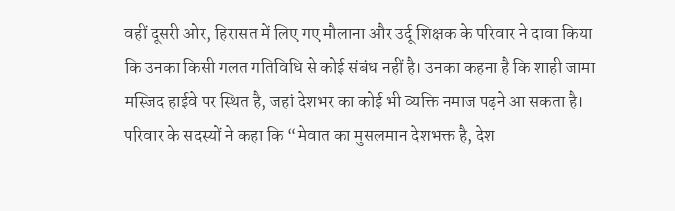वहीं दूसरी ओर, हिरासत में लिए गए मौलाना और उर्दू शिक्षक के परिवार ने दावा किया कि उनका किसी गलत गतिविधि से कोई संबंध नहीं है। उनका कहना है कि शाही जामा मस्जिद हाईवे पर स्थित है, जहां देशभर का कोई भी व्यक्ति नमाज पढ़ने आ सकता है।
परिवार के सदस्यों ने कहा कि “मेवात का मुसलमान देशभक्त है, देश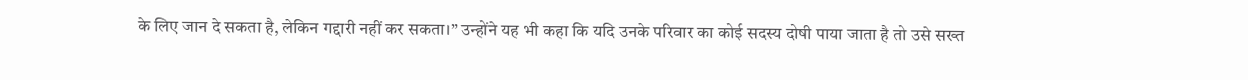के लिए जान दे सकता है, लेकिन गद्दारी नहीं कर सकता।” उन्होंने यह भी कहा कि यदि उनके परिवार का कोई सदस्य दोषी पाया जाता है तो उसे सख्त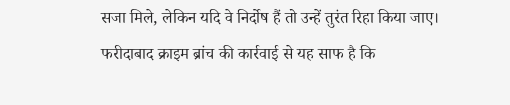सजा मिले, लेकिन यदि वे निर्दोष हैं तो उन्हें तुरंत रिहा किया जाए।
फरीदाबाद क्राइम ब्रांच की कार्रवाई से यह साफ है कि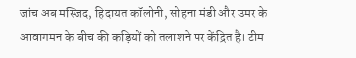जांच अब मस्जिद, हिदायत कॉलोनी, सोहना मंडी और उमर के आवागमन के बीच की कड़ियों को तलाशने पर केंद्रित है। टीम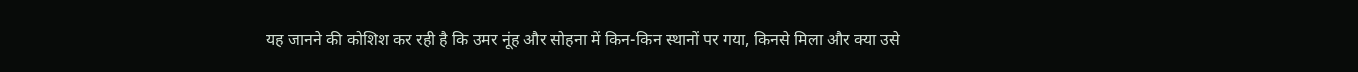यह जानने की कोशिश कर रही है कि उमर नूंह और सोहना में किन-किन स्थानों पर गया, किनसे मिला और क्या उसे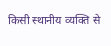किसी स्थानीय व्यक्ति से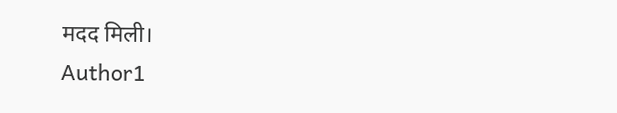मदद मिली।
Author1